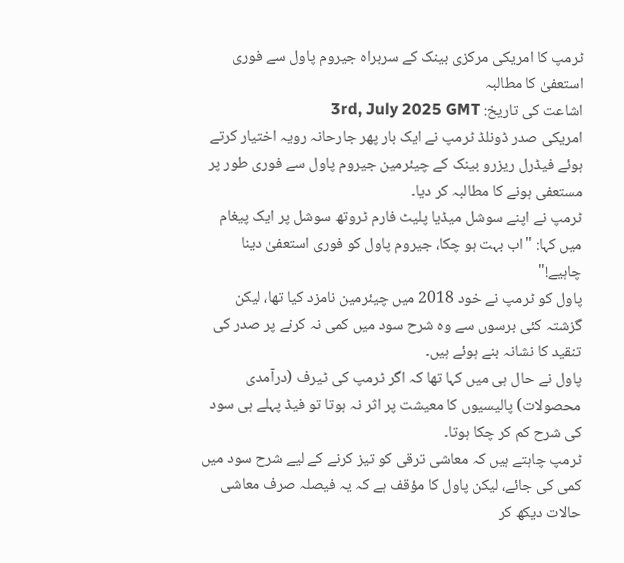ٹرمپ کا امریکی مرکزی بینک کے سربراہ جیروم پاول سے فوری استعفیٰ کا مطالبہ
اشاعت کی تاریخ: 3rd, July 2025 GMT
امریکی صدر ڈونلڈ ٹرمپ نے ایک بار پھر جارحانہ رویہ اختیار کرتے ہوئے فیڈرل ریزرو بینک کے چیئرمین جیروم پاول سے فوری طور پر مستعفی ہونے کا مطالبہ کر دیا۔
ٹرمپ نے اپنے سوشل میڈیا پلیٹ فارم ٹروتھ سوشل پر ایک پیغام میں کہا: "اب بہت ہو چکا، جیروم پاول کو فوری استعفیٰ دینا چاہیے!"
پاول کو ٹرمپ نے خود 2018 میں چیئرمین نامزد کیا تھا، لیکن گزشتہ کئی برسوں سے وہ شرح سود میں کمی نہ کرنے پر صدر کی تنقید کا نشانہ بنے ہوئے ہیں۔
پاول نے حال ہی میں کہا تھا کہ اگر ٹرمپ کی ٹیرف (درآمدی محصولات) پالیسیوں کا معیشت پر اثر نہ ہوتا تو فیڈ پہلے ہی سود کی شرح کم کر چکا ہوتا۔
ٹرمپ چاہتے ہیں کہ معاشی ترقی کو تیز کرنے کے لیے شرح سود میں کمی کی جائے، لیکن پاول کا مؤقف ہے کہ یہ فیصلہ صرف معاشی حالات دیکھ کر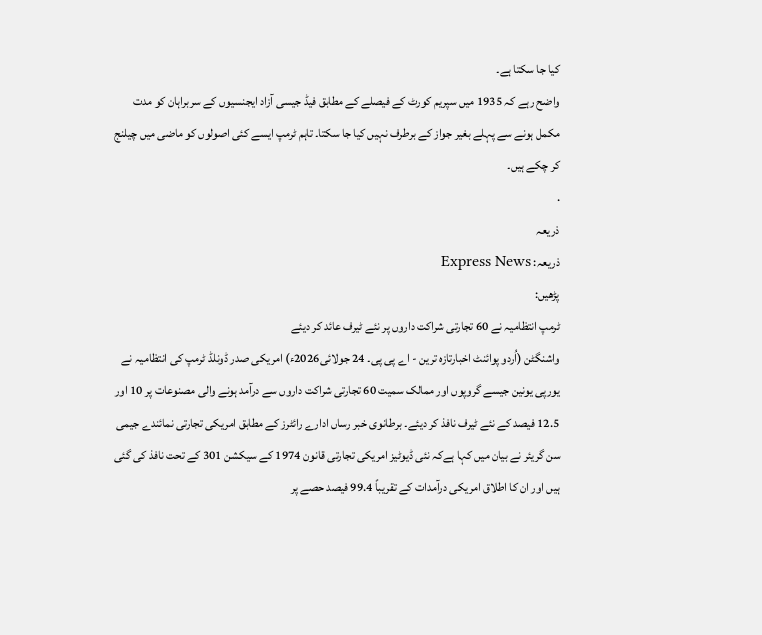کیا جا سکتا ہے۔
واضح رہے کہ 1935 میں سپریم کورٹ کے فیصلے کے مطابق فیڈ جیسی آزاد ایجنسیوں کے سربراہان کو مدت مکمل ہونے سے پہلے بغیر جواز کے برطرف نہیں کیا جا سکتا۔ تاہم ٹرمپ ایسے کئی اصولوں کو ماضی میں چیلنج کر چکے ہیں۔
.
ذریعہ
ذریعہ: Express News
پڑھیں:
ٹرمپ انتظامیہ نے 60 تجارتی شراکت داروں پر نئے ٹیرف عائد کر دیئے
واشنگٹن (اُردو پوائنٹ اخبارتازہ ترین - اے پی پی۔ 24 جولائی2026ء) امریکی صدر ڈونلڈ ٹرمپ کی انتظامیہ نے یورپی یونین جیسے گروپوں اور ممالک سمیت 60 تجارتی شراکت داروں سے درآمد ہونے والی مصنوعات پر 10 اور 12.5 فیصد کے نئے ٹیرف نافذ کر دیئے۔ برطانوی خبر رساں ادارے رائٹرز کے مطابق امریکی تجارتی نمائندے جیمی سن گریئر نے بیان میں کہا ہےکہ نئی ڈیوٹیز امریکی تجارتی قانون 1974 کے سیکشن 301 کے تحت نافذ کی گئی ہیں اور ان کا اطلاق امریکی درآمدات کے تقریباً 99.4 فیصد حصے پر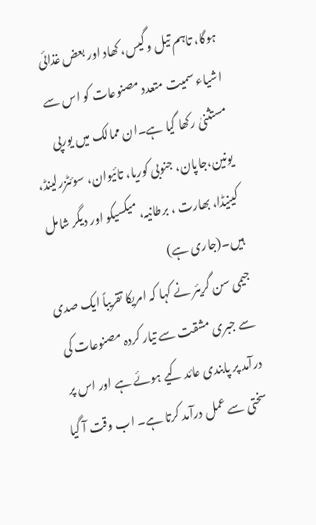ہوگا، تاہم تیل و گیس، کھاد اور بعض غذائی اشیاء سمیت متعدد مصنوعات کو اس سے مستثنیٰ رکھا گیا ہے۔ان ممالک میں یورپی یونین،جاپان، جنوبی کوریا، تائیوان، سوئٹزرلینڈ، کینیڈا، بھارت ، برطانیہ، میکسیکو اور دیگر شامل ہیں۔(جاری ہے)
جیمی سن گریئر نے کہا کہ امریکا تقریباً ایک صدی سے جبری مشقت سے تیار کردہ مصنوعات کی درآمد پر پابندی عائد کیے ہوئے ہے اور اس پر سختی سے عمل درآمد کرتا ہے۔ اب وقت آ گیا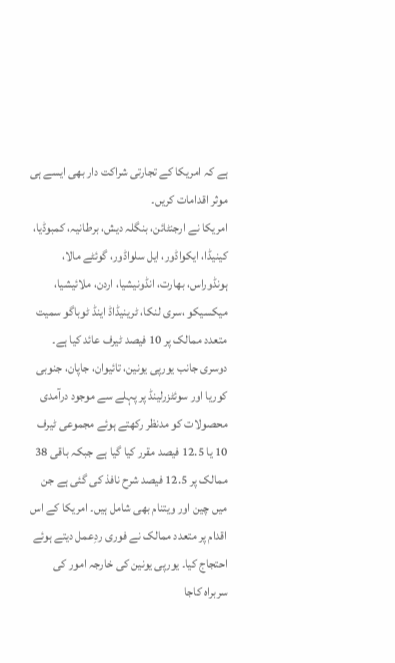ہے کہ امریکا کے تجارتی شراکت دار بھی ایسے ہی موثر اقدامات کریں۔
امریکا نے ارجنٹائن، بنگلہ دیش، برطانیہ، کمبوڈیا، کینیڈا، ایکواڈور، ایل سلواڈور، گوئٹے مالا، ہونڈوراس، بھارت، انڈونیشیا، اردن، ملائیشیا، میکسیکو ،سری لنکا، ٹرینیڈاڈ اینڈ ٹوباگو سمیت متعدد ممالک پر 10 فیصد ٹیرف عائد کیا ہے۔ دوسری جانب یورپی یونین، تائیوان، جاپان، جنوبی کوریا اور سوئٹزرلینڈ پر پہلے سے موجود درآمدی محصولات کو مدنظر رکھتے ہوئے مجموعی ٹیرف 10 یا 12.5 فیصد مقرر کیا گیا ہے جبکہ باقی 38 ممالک پر 12.5 فیصد شرح نافذ کی گئی ہے جن میں چین اور ویتنام بھی شامل ہیں۔ امریکا کے اس اقدام پر متعدد ممالک نے فوری ردِعمل دیتے ہوئے احتجاج کیا۔ یورپی یونین کی خارجہ امور کی سربراہ کاجا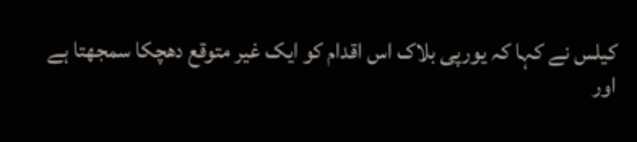کیلس نے کہا کہ یورپی بلاک اس اقدام کو ایک غیر متوقع دھچکا سمجھتا ہے اور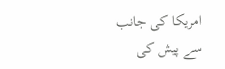امریکا کی جانب سے پیش کی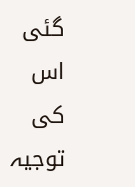گئی اس کی توجیہ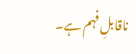ناقابلِ فہم ہے۔